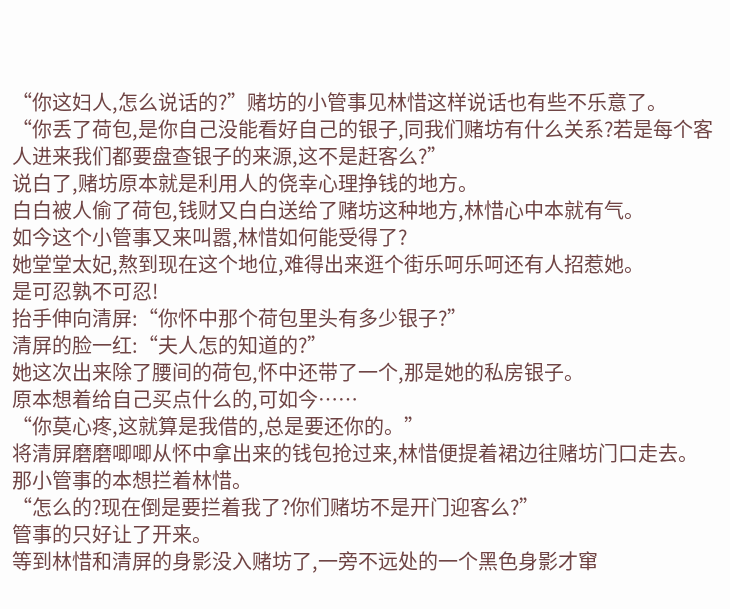“你这妇人,怎么说话的?”赌坊的小管事见林惜这样说话也有些不乐意了。
“你丢了荷包,是你自己没能看好自己的银子,同我们赌坊有什么关系?若是每个客人进来我们都要盘查银子的来源,这不是赶客么?”
说白了,赌坊原本就是利用人的侥幸心理挣钱的地方。
白白被人偷了荷包,钱财又白白送给了赌坊这种地方,林惜心中本就有气。
如今这个小管事又来叫嚣,林惜如何能受得了?
她堂堂太妃,熬到现在这个地位,难得出来逛个街乐呵乐呵还有人招惹她。
是可忍孰不可忍!
抬手伸向清屏:“你怀中那个荷包里头有多少银子?”
清屏的脸一红:“夫人怎的知道的?”
她这次出来除了腰间的荷包,怀中还带了一个,那是她的私房银子。
原本想着给自己买点什么的,可如今……
“你莫心疼,这就算是我借的,总是要还你的。”
将清屏磨磨唧唧从怀中拿出来的钱包抢过来,林惜便提着裙边往赌坊门口走去。
那小管事的本想拦着林惜。
“怎么的?现在倒是要拦着我了?你们赌坊不是开门迎客么?”
管事的只好让了开来。
等到林惜和清屏的身影没入赌坊了,一旁不远处的一个黑色身影才窜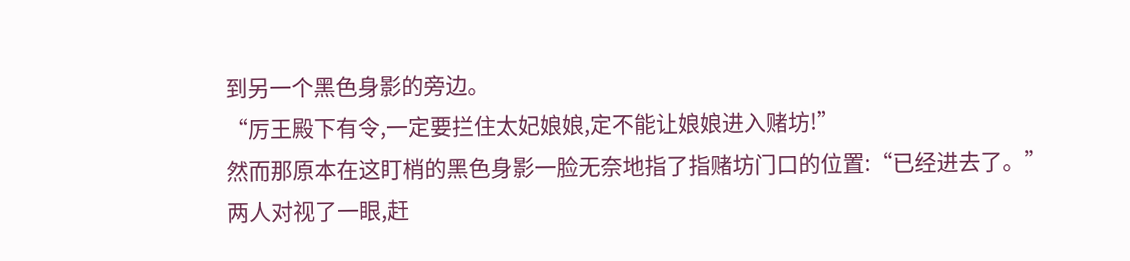到另一个黑色身影的旁边。
“厉王殿下有令,一定要拦住太妃娘娘,定不能让娘娘进入赌坊!”
然而那原本在这盯梢的黑色身影一脸无奈地指了指赌坊门口的位置:“已经进去了。”
两人对视了一眼,赶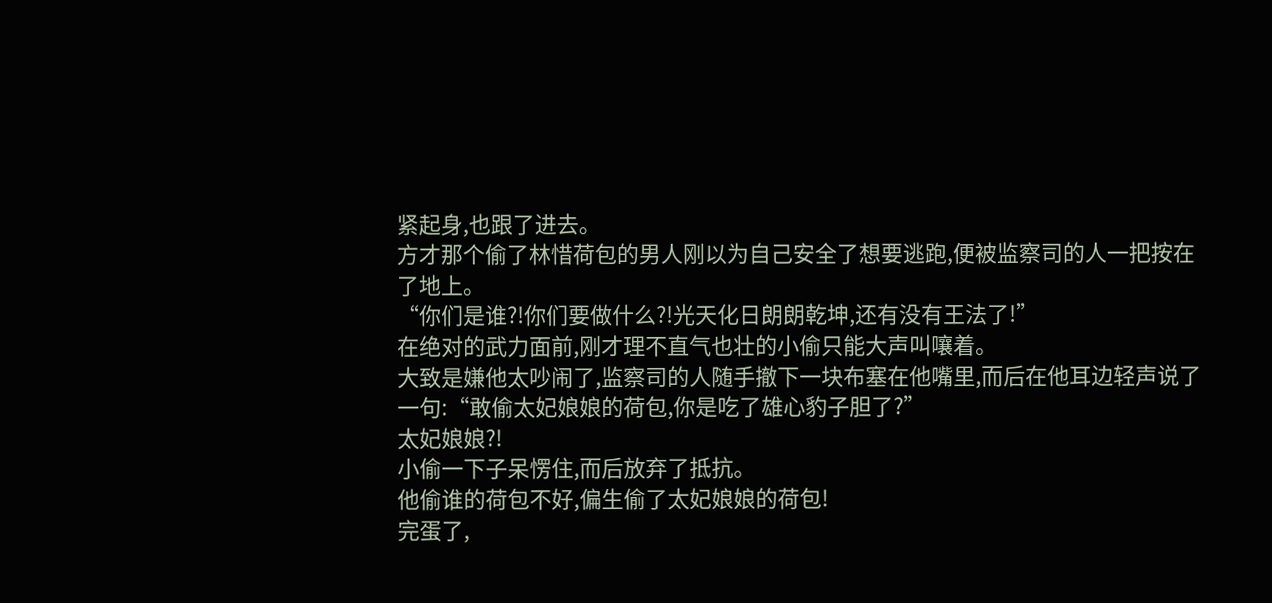紧起身,也跟了进去。
方才那个偷了林惜荷包的男人刚以为自己安全了想要逃跑,便被监察司的人一把按在了地上。
“你们是谁?!你们要做什么?!光天化日朗朗乾坤,还有没有王法了!”
在绝对的武力面前,刚才理不直气也壮的小偷只能大声叫嚷着。
大致是嫌他太吵闹了,监察司的人随手撤下一块布塞在他嘴里,而后在他耳边轻声说了一句:“敢偷太妃娘娘的荷包,你是吃了雄心豹子胆了?”
太妃娘娘?!
小偷一下子呆愣住,而后放弃了抵抗。
他偷谁的荷包不好,偏生偷了太妃娘娘的荷包!
完蛋了,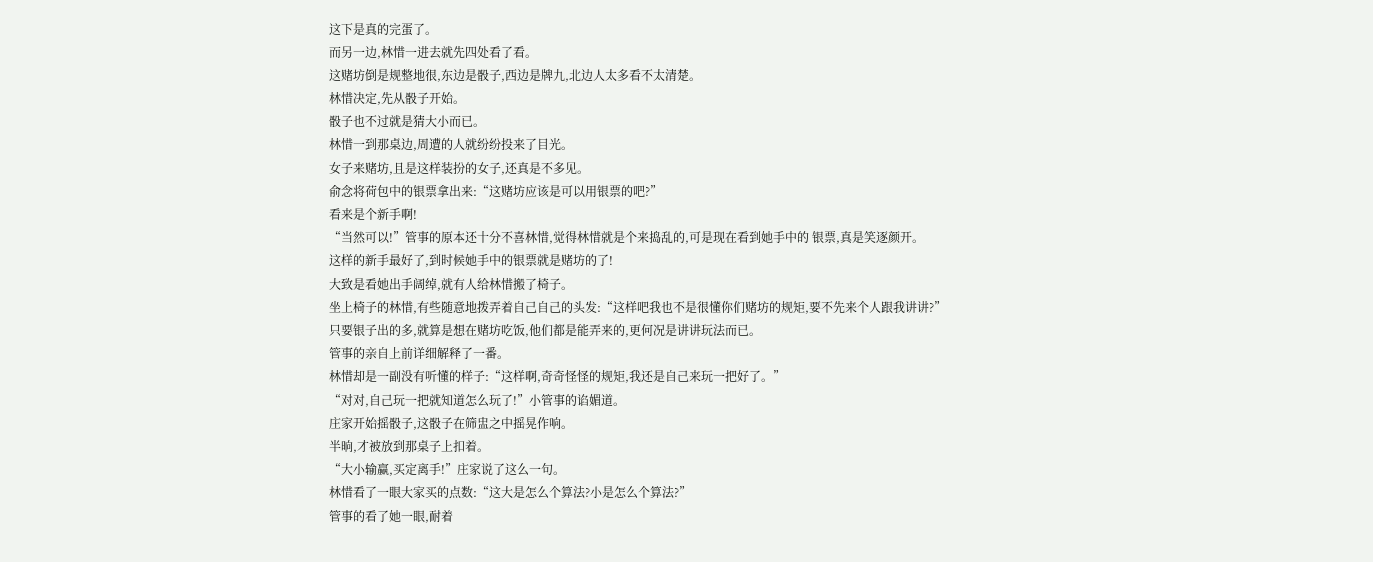这下是真的完蛋了。
而另一边,林惜一进去就先四处看了看。
这赌坊倒是规整地很,东边是骰子,西边是牌九,北边人太多看不太清楚。
林惜决定,先从骰子开始。
骰子也不过就是猜大小而已。
林惜一到那桌边,周遭的人就纷纷投来了目光。
女子来赌坊,且是这样装扮的女子,还真是不多见。
俞念将荷包中的银票拿出来:“这赌坊应该是可以用银票的吧?”
看来是个新手啊!
“当然可以!”管事的原本还十分不喜林惜,觉得林惜就是个来捣乱的,可是现在看到她手中的 银票,真是笑逐颜开。
这样的新手最好了,到时候她手中的银票就是赌坊的了!
大致是看她出手阔绰,就有人给林惜搬了椅子。
坐上椅子的林惜,有些随意地拨弄着自己自己的头发:“这样吧我也不是很懂你们赌坊的规矩,要不先来个人跟我讲讲?”
只要银子出的多,就算是想在赌坊吃饭,他们都是能弄来的,更何况是讲讲玩法而已。
管事的亲自上前详细解释了一番。
林惜却是一副没有听懂的样子:“这样啊,奇奇怪怪的规矩,我还是自己来玩一把好了。”
“对对,自己玩一把就知道怎么玩了!”小管事的谄媚道。
庄家开始摇骰子,这骰子在筛盅之中摇晃作响。
半晌,才被放到那桌子上扣着。
“大小输赢,买定离手!”庄家说了这么一句。
林惜看了一眼大家买的点数:“这大是怎么个算法?小是怎么个算法?”
管事的看了她一眼,耐着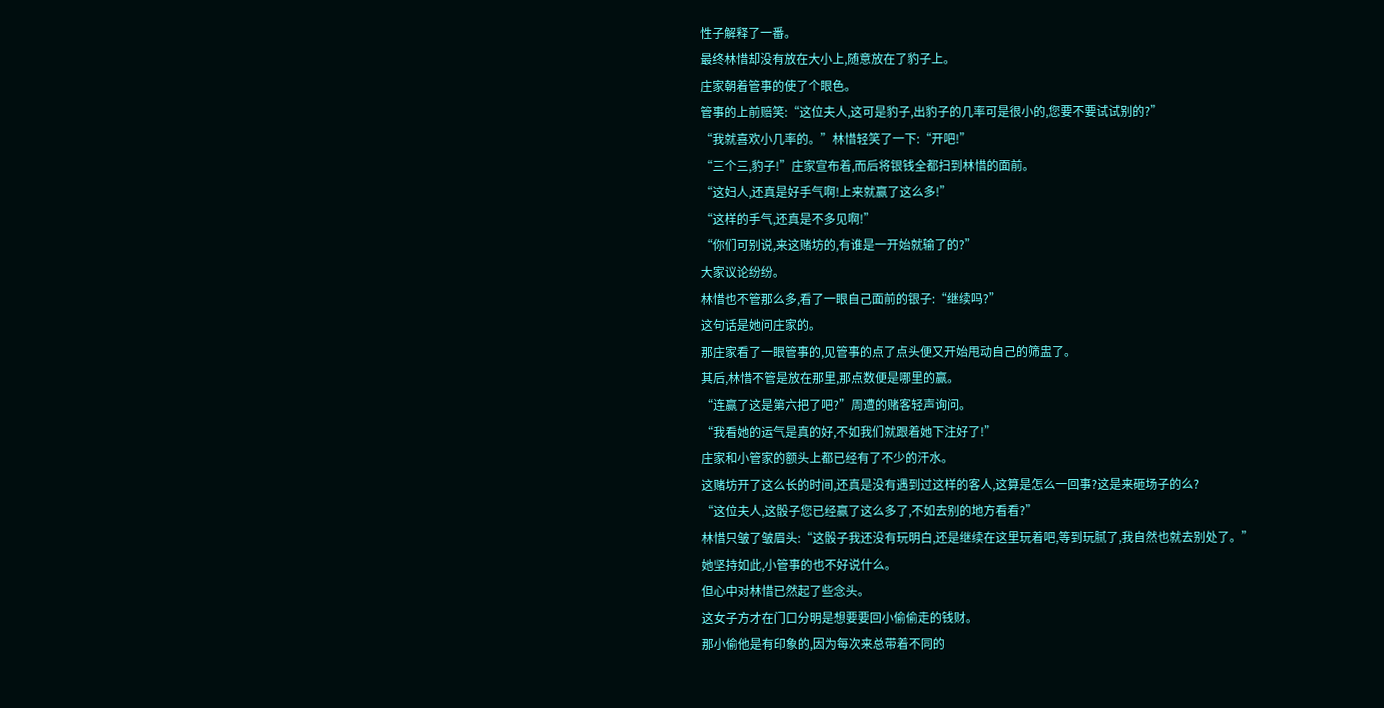性子解释了一番。
最终林惜却没有放在大小上,随意放在了豹子上。
庄家朝着管事的使了个眼色。
管事的上前赔笑:“这位夫人,这可是豹子,出豹子的几率可是很小的,您要不要试试别的?”
“我就喜欢小几率的。”林惜轻笑了一下:“开吧!”
“三个三,豹子!”庄家宣布着,而后将银钱全都扫到林惜的面前。
“这妇人,还真是好手气啊!上来就赢了这么多!”
“这样的手气,还真是不多见啊!”
“你们可别说,来这赌坊的,有谁是一开始就输了的?”
大家议论纷纷。
林惜也不管那么多,看了一眼自己面前的银子:“继续吗?”
这句话是她问庄家的。
那庄家看了一眼管事的,见管事的点了点头便又开始甩动自己的筛盅了。
其后,林惜不管是放在那里,那点数便是哪里的赢。
“连赢了这是第六把了吧?”周遭的赌客轻声询问。
“我看她的运气是真的好,不如我们就跟着她下注好了!”
庄家和小管家的额头上都已经有了不少的汗水。
这赌坊开了这么长的时间,还真是没有遇到过这样的客人,这算是怎么一回事?这是来砸场子的么?
“这位夫人,这骰子您已经赢了这么多了,不如去别的地方看看?”
林惜只皱了皱眉头:“这骰子我还没有玩明白,还是继续在这里玩着吧,等到玩腻了,我自然也就去别处了。”
她坚持如此,小管事的也不好说什么。
但心中对林惜已然起了些念头。
这女子方才在门口分明是想要要回小偷偷走的钱财。
那小偷他是有印象的,因为每次来总带着不同的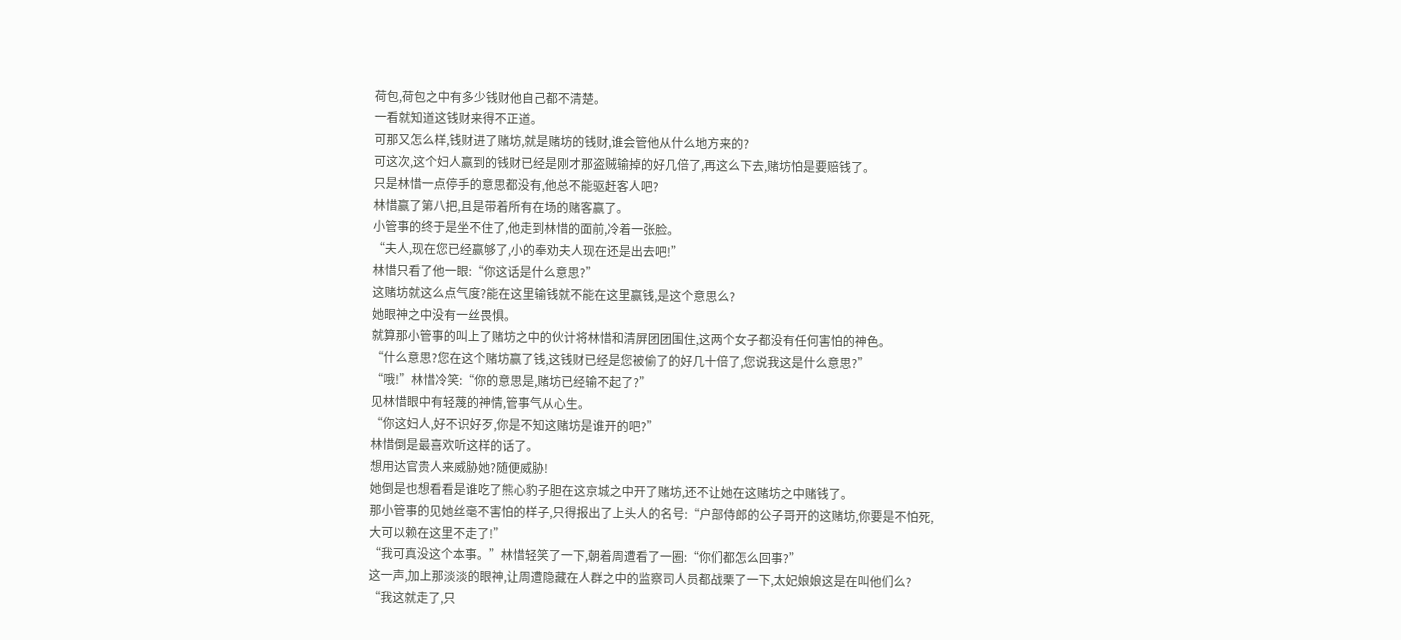荷包,荷包之中有多少钱财他自己都不清楚。
一看就知道这钱财来得不正道。
可那又怎么样,钱财进了赌坊,就是赌坊的钱财,谁会管他从什么地方来的?
可这次,这个妇人赢到的钱财已经是刚才那盗贼输掉的好几倍了,再这么下去,赌坊怕是要赔钱了。
只是林惜一点停手的意思都没有,他总不能驱赶客人吧?
林惜赢了第八把,且是带着所有在场的赌客赢了。
小管事的终于是坐不住了,他走到林惜的面前,冷着一张脸。
“夫人,现在您已经赢够了,小的奉劝夫人现在还是出去吧!”
林惜只看了他一眼:“你这话是什么意思?”
这赌坊就这么点气度?能在这里输钱就不能在这里赢钱,是这个意思么?
她眼神之中没有一丝畏惧。
就算那小管事的叫上了赌坊之中的伙计将林惜和清屏团团围住,这两个女子都没有任何害怕的神色。
“什么意思?您在这个赌坊赢了钱,这钱财已经是您被偷了的好几十倍了,您说我这是什么意思?”
“哦!”林惜冷笑:“你的意思是,赌坊已经输不起了?”
见林惜眼中有轻蔑的神情,管事气从心生。
“你这妇人,好不识好歹,你是不知这赌坊是谁开的吧?”
林惜倒是最喜欢听这样的话了。
想用达官贵人来威胁她?随便威胁!
她倒是也想看看是谁吃了熊心豹子胆在这京城之中开了赌坊,还不让她在这赌坊之中赌钱了。
那小管事的见她丝毫不害怕的样子,只得报出了上头人的名号:“户部侍郎的公子哥开的这赌坊,你要是不怕死,大可以赖在这里不走了!”
“我可真没这个本事。”林惜轻笑了一下,朝着周遭看了一圈:“你们都怎么回事?”
这一声,加上那淡淡的眼神,让周遭隐藏在人群之中的监察司人员都战栗了一下,太妃娘娘这是在叫他们么?
“我这就走了,只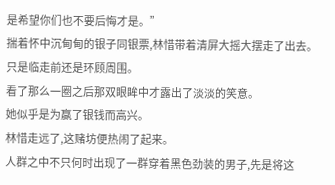是希望你们也不要后悔才是。”
揣着怀中沉甸甸的银子同银票,林惜带着清屏大摇大摆走了出去。
只是临走前还是环顾周围。
看了那么一圈之后那双眼眸中才露出了淡淡的笑意。
她似乎是为赢了银钱而高兴。
林惜走远了,这赌坊便热闹了起来。
人群之中不只何时出现了一群穿着黑色劲装的男子,先是将这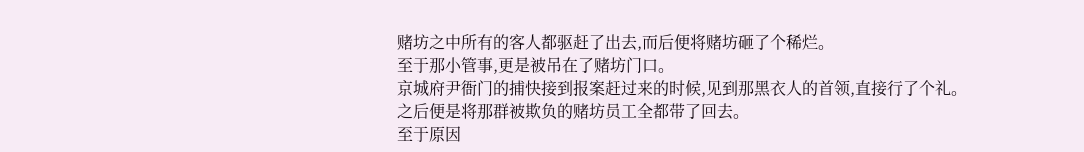赌坊之中所有的客人都驱赶了出去,而后便将赌坊砸了个稀烂。
至于那小管事,更是被吊在了赌坊门口。
京城府尹衙门的捕快接到报案赶过来的时候,见到那黑衣人的首领,直接行了个礼。
之后便是将那群被欺负的赌坊员工全都带了回去。
至于原因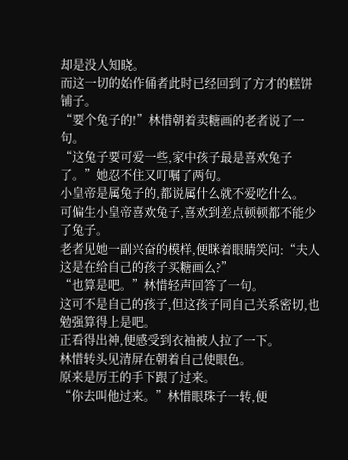却是没人知晓。
而这一切的始作俑者此时已经回到了方才的糕饼铺子。
“要个兔子的!”林惜朝着卖糖画的老者说了一句。
“这兔子要可爱一些,家中孩子最是喜欢兔子了。”她忍不住又叮嘱了两句。
小皇帝是属兔子的,都说属什么就不爱吃什么。
可偏生小皇帝喜欢兔子,喜欢到差点顿顿都不能少了兔子。
老者见她一副兴奋的模样,便眯着眼睛笑问:“夫人这是在给自己的孩子买糖画么?”
“也算是吧。”林惜轻声回答了一句。
这可不是自己的孩子,但这孩子同自己关系密切,也勉强算得上是吧。
正看得出神,便感受到衣袖被人拉了一下。
林惜转头见清屏在朝着自己使眼色。
原来是厉王的手下跟了过来。
“你去叫他过来。”林惜眼珠子一转,便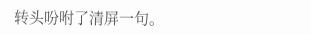转头吩咐了清屏一句。